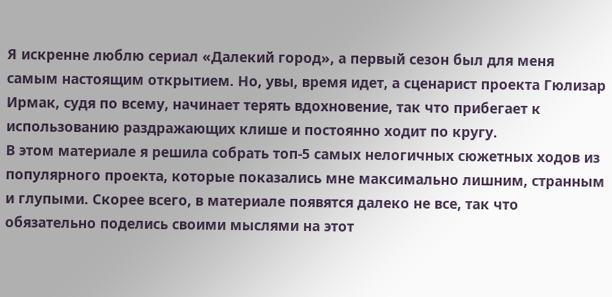Я искренне люблю сериал «Далекий город», а первый сезон был для меня самым настоящим открытием. Но, увы, время идет, а сценарист проекта Гюлизар Ирмак, судя по всему, начинает терять вдохновение, так что прибегает к использованию раздражающих клише и постоянно ходит по кругу.
В этом материале я решила собрать топ-5 самых нелогичных сюжетных ходов из популярного проекта, которые показались мне максимально лишним, странным и глупыми. Скорее всего, в материале появятся далеко не все, так что обязательно поделись своими мыслями на этот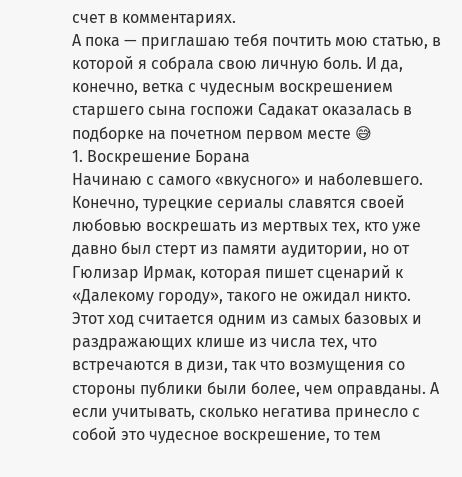счет в комментариях.
А пока — приглашаю тебя почтить мою статью, в которой я собрала свою личную боль. И да, конечно, ветка с чудесным воскрешением старшего сына госпожи Садакат оказалась в подборке на почетном первом месте 😅
1. Воскрешение Борана
Начинаю с самого «вкусного» и наболевшего. Конечно, турецкие сериалы славятся своей любовью воскрешать из мертвых тех, кто уже давно был стерт из памяти аудитории, но от Гюлизар Ирмак, которая пишет сценарий к «Далекому городу», такого не ожидал никто.
Этот ход считается одним из самых базовых и раздражающих клише из числа тех, что встречаются в дизи, так что возмущения со стороны публики были более, чем оправданы. А если учитывать, сколько негатива принесло с собой это чудесное воскрешение, то тем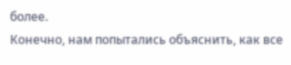более.
Конечно, нам попытались объяснить, как все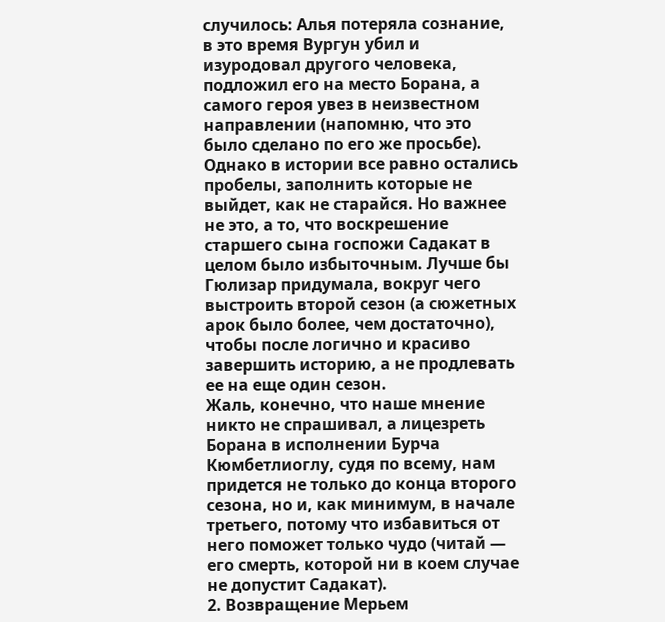случилось: Алья потеряла сознание, в это время Вургун убил и изуродовал другого человека, подложил его на место Борана, а самого героя увез в неизвестном направлении (напомню, что это было сделано по его же просьбе).
Однако в истории все равно остались пробелы, заполнить которые не выйдет, как не старайся. Но важнее не это, а то, что воскрешение старшего сына госпожи Садакат в целом было избыточным. Лучше бы Гюлизар придумала, вокруг чего выстроить второй сезон (а сюжетных арок было более, чем достаточно), чтобы после логично и красиво завершить историю, а не продлевать ее на еще один сезон.
Жаль, конечно, что наше мнение никто не спрашивал, а лицезреть Борана в исполнении Бурча Кюмбетлиоглу, судя по всему, нам придется не только до конца второго сезона, но и, как минимум, в начале третьего, потому что избавиться от него поможет только чудо (читай — его смерть, которой ни в коем случае не допустит Садакат).
2. Возвращение Мерьем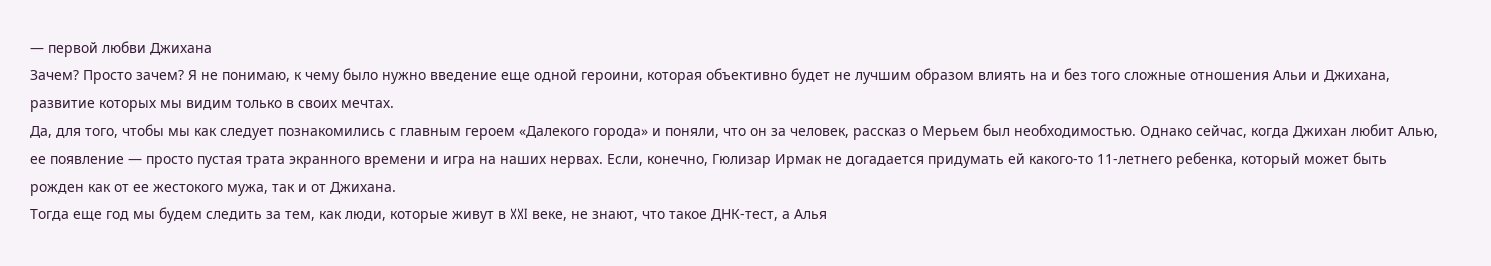— первой любви Джихана
Зачем? Просто зачем? Я не понимаю, к чему было нужно введение еще одной героини, которая объективно будет не лучшим образом влиять на и без того сложные отношения Альи и Джихана, развитие которых мы видим только в своих мечтах.
Да, для того, чтобы мы как следует познакомились с главным героем «Далекого города» и поняли, что он за человек, рассказ о Мерьем был необходимостью. Однако сейчас, когда Джихан любит Алью, ее появление — просто пустая трата экранного времени и игра на наших нервах. Если, конечно, Гюлизар Ирмак не догадается придумать ей какого-то 11-летнего ребенка, который может быть рожден как от ее жестокого мужа, так и от Джихана.
Тогда еще год мы будем следить за тем, как люди, которые живут в XXI веке, не знают, что такое ДНК-тест, а Алья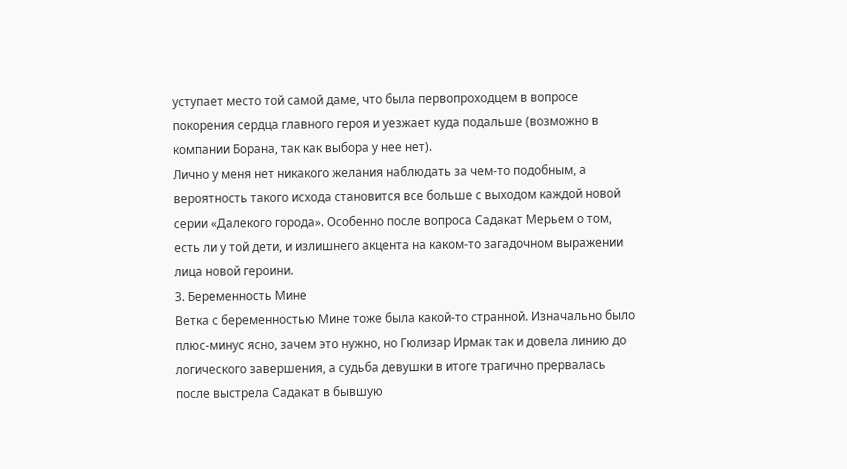уступает место той самой даме, что была первопроходцем в вопросе покорения сердца главного героя и уезжает куда подальше (возможно в компании Борана, так как выбора у нее нет).
Лично у меня нет никакого желания наблюдать за чем-то подобным, а вероятность такого исхода становится все больше с выходом каждой новой серии «Далекого города». Особенно после вопроса Садакат Мерьем о том, есть ли у той дети, и излишнего акцента на каком-то загадочном выражении лица новой героини.
3. Беременность Мине
Ветка с беременностью Мине тоже была какой-то странной. Изначально было плюс-минус ясно, зачем это нужно, но Гюлизар Ирмак так и довела линию до логического завершения, а судьба девушки в итоге трагично прервалась после выстрела Садакат в бывшую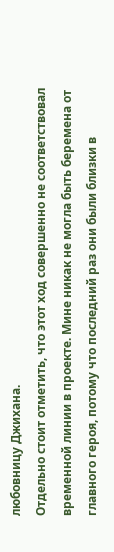любовницу Джихана.
Отдельно стоит отметить, что этот ход совершенно не соответствовал временной линии в проекте. Мине никак не могла быть беремена от главного героя, потому что последний раз они были близки в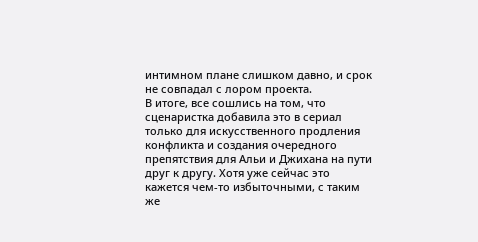интимном плане слишком давно, и срок не совпадал с лором проекта.
В итоге, все сошлись на том, что сценаристка добавила это в сериал только для искусственного продления конфликта и создания очередного препятствия для Альи и Джихана на пути друг к другу. Хотя уже сейчас это кажется чем-то избыточными, с таким же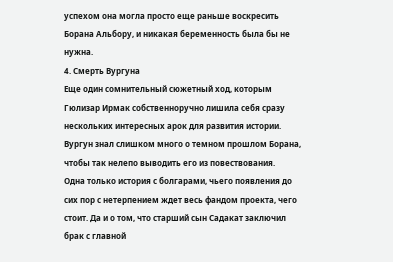успехом она могла просто еще раньше воскресить Борана Альбору, и никакая беременность была бы не нужна.
4. Смерть Вургуна
Еще один сомнительный сюжетный ход, которым Гюлизар Ирмак собственноручно лишила себя сразу нескольких интересных арок для развития истории. Вургун знал слишком много о темном прошлом Борана, чтобы так нелепо выводить его из повествования.
Одна только история с болгарами, чьего появления до сих пор с нетерпением ждет весь фандом проекта, чего стоит. Да и о том, что старший сын Садакат заключил брак с главной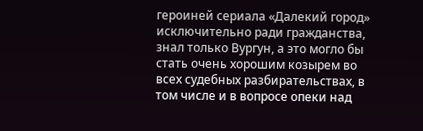героиней сериала «Далекий город» исключительно ради гражданства, знал только Вургун, а это могло бы стать очень хорошим козырем во всех судебных разбирательствах, в том числе и в вопросе опеки над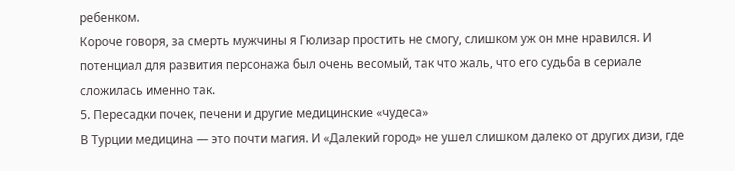ребенком.
Короче говоря, за смерть мужчины я Гюлизар простить не смогу, слишком уж он мне нравился. И потенциал для развития персонажа был очень весомый, так что жаль, что его судьба в сериале сложилась именно так.
5. Пересадки почек, печени и другие медицинские «чудеса»
В Турции медицина — это почти магия. И «Далекий город» не ушел слишком далеко от других дизи, где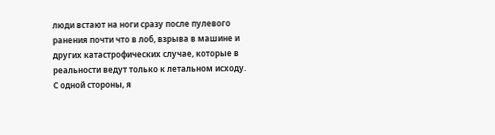люди встают на ноги сразу после пулевого ранения почти что в лоб, взрыва в машине и других катастрофических случае, которые в реальности ведут только к летальном исходу.
С одной стороны, я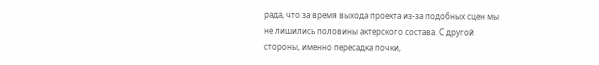рада, что за время выхода проекта из-за подобных сцен мы не лишились половины актерского состава. С другой стороны, именно пересадка почки,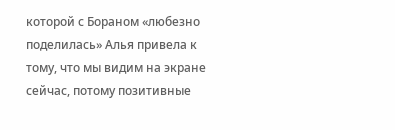которой с Бораном «любезно поделилась» Алья привела к тому, что мы видим на экране сейчас, потому позитивные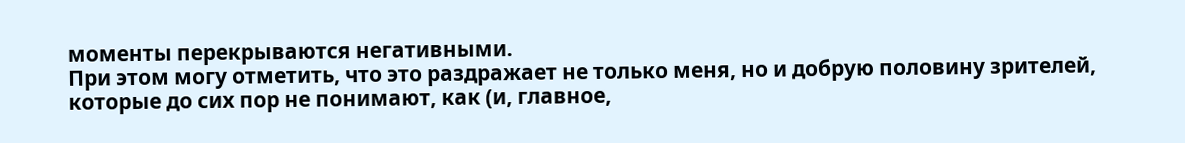моменты перекрываются негативными.
При этом могу отметить, что это раздражает не только меня, но и добрую половину зрителей, которые до сих пор не понимают, как (и, главное,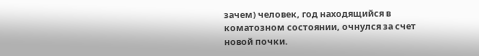зачем) человек, год находящийся в коматозном состоянии, очнулся за счет новой почки.